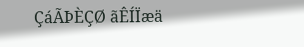ÇáÃÞÈÇØ ãÊÍÏæä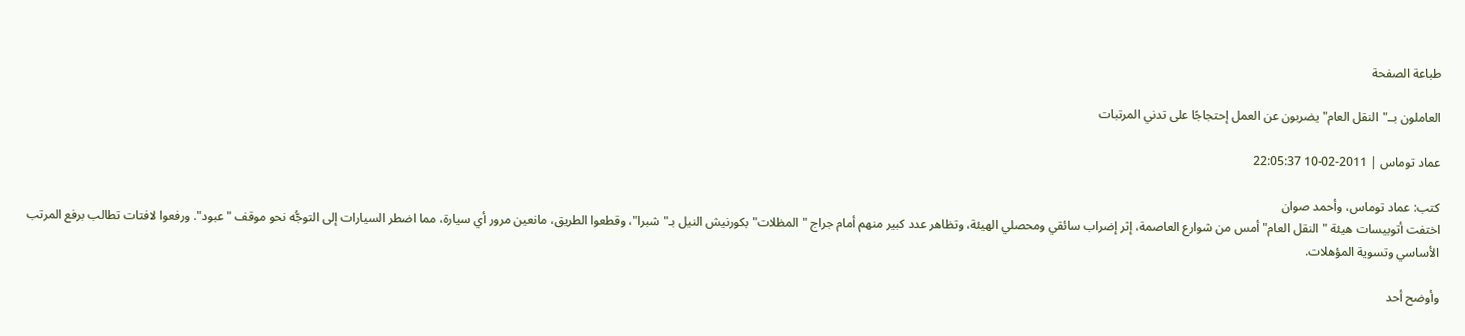طباعة الصفحة

العاملون بــ"النقل العام" يضربون عن العمل إحتجاجًا على تدني المرتبات

عماد توماس | 2011-02-10 22:05:37

كتب: عماد توماس، وأحمد صوان
اختفت أتوبيسات هيئة "النقل العام" أمس من شوارع العاصمة، إثر إضراب سائقي ومحصلي الهيئة، وتظاهر عدد كبير منهم أمام جراج "المظلات" بكورنيش النيل بـ"شبرا"، وقطعوا الطريق، مانعين مرور أي سيارة، مما اضطر السيارات إلى التوجُّه نحو موقف "عبود". ورفعوا لافتات تطالب برفع المرتب الأساسي وتسوية المؤهلات.

وأوضح أحد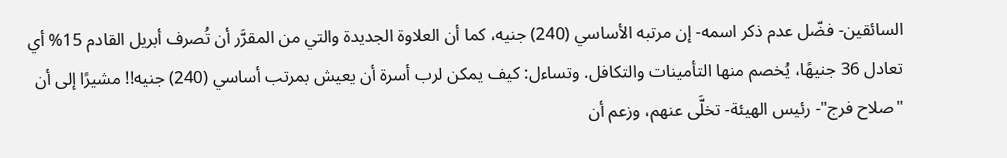السائقين- فضّل عدم ذكر اسمه- إن مرتبه الأساسي (240) جنيه، كما أن العلاوة الجديدة والتي من المقرَّر أن تُصرف أبريل القادم 15% أي تعادل 36 جنيهًا، يُخصم منها التأمينات والتكافل. وتساءل: كيف يمكن لرب أسرة أن يعيش بمرتب أساسي (240) جنيه!! مشيرًا إلى أن "صلاح فرج"- رئيس الهيئة- تخلَّى عنهم، وزعم أن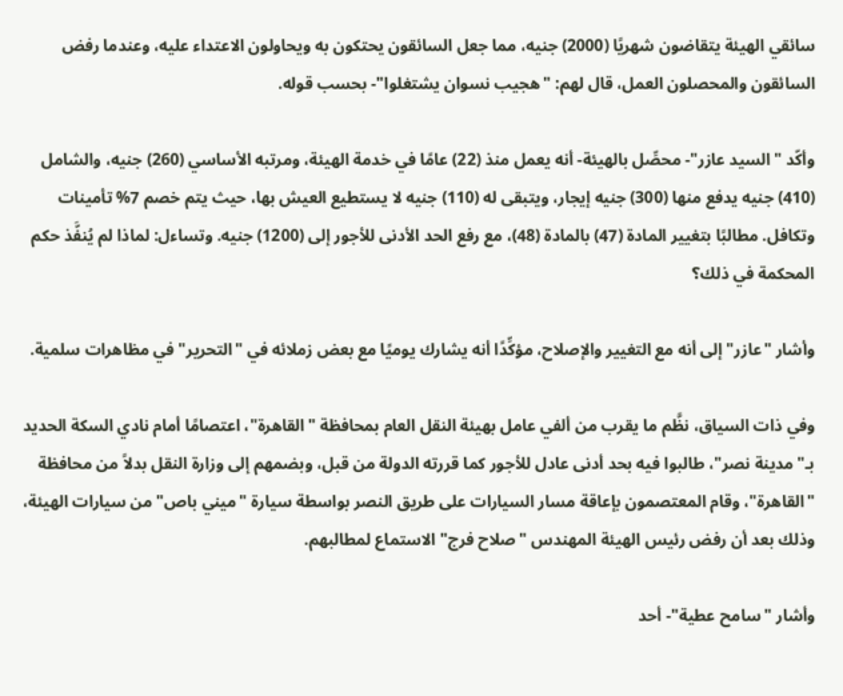سائقي الهيئة يتقاضون شهريًا (2000) جنيه، مما جعل السائقون يحتكون به ويحاولون الاعتداء عليه، وعندما رفض السائقون والمحصلون العمل، قال لهم: "هجيب نسوان يشتغلوا"- بحسب قوله.

وأكّد "السيد عازر"- محصِّل بالهيئة- أنه يعمل منذ (22) عامًا في خدمة الهيئة، ومرتبه الأساسي (260) جنيه، والشامل (410) جنيه يدفع منها (300) جنيه إيجار، ويتبقى له (110) جنيه لا يستطيع العيش بها، حيث يتم خصم 7% تأمينات وتكافل. مطالبًا بتغيير المادة (47) بالمادة (48)، مع رفع الحد الأدنى للأجور إلى (1200) جنيه. وتساءل: لماذا لم يُنفَّذ حكم المحكمة في ذلك؟

وأشار "عازر" إلى أنه مع التغيير والإصلاح، مؤكِّدًا أنه يشارك يوميًا مع بعض زملائه في "التحرير" في مظاهرات سلمية.

وفي ذات السياق، نظَّم ما يقرب من ألفي عامل بهيئة النقل العام بمحافظة "القاهرة"، اعتصامًا أمام نادي السكة الحديد بـ"مدينة نصر"، طالبوا فيه بحد أدنى عادل للأجور كما قررته الدولة من قبل، وبضمهم إلى وزارة النقل بدلاً من محافظة "القاهرة"، وقام المعتصمون بإعاقة مسار السيارات على طريق النصر بواسطة سيارة "ميني باص" من سيارات الهيئة، وذلك بعد أن رفض رئيس الهيئة المهندس "صلاح فرج" الاستماع لمطالبهم.

وأشار "سامح عطية"- أحد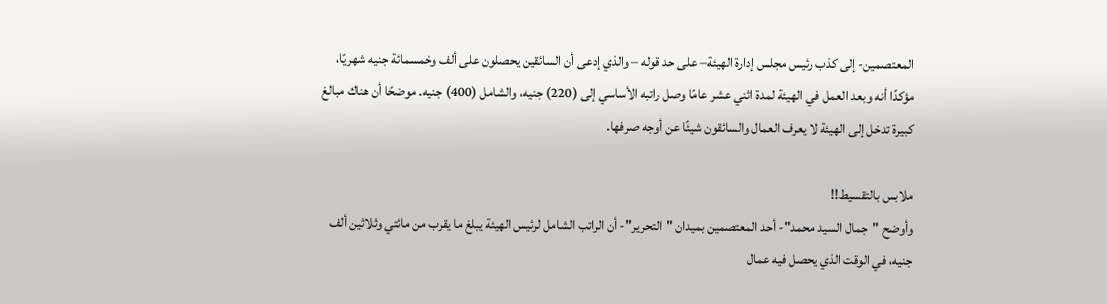المعتصمين- إلى كذب رئيس مجلس إدارة الهيئة– على حد قوله – والذي إدعى أن السائقين يحصلون على ألف وخمسمائة جنيه شهريًا، مؤكدًا أنه وبعد العمل في الهيئة لمدة اثني عشر عامًا وصل راتبه الأساسي إلى (220) جنيه، والشامل (400) جنيه. موضحًا أن هناك مبالغ كبيرة تدخل إلى الهيئة لا يعرف العمال والسائقون شيئًا عن أوجه صرفها.

ملابس بالتقسيط!!
وأوضح "جمال السيد محمد"- أحد المعتصمين بميدان "التحرير"- أن الراتب الشامل لرئيس الهيئة يبلغ ما يقرب من مائتي وثلاثين ألف جنيه، في الوقت الذي يحصل فيه عمال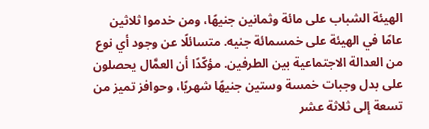الهيئة الشباب على مائة وثمانين جنيهًا، ومن خدموا ثلاثين عامًا في الهيئة على خمسمائة جنيه. متسائلًا عن وجود أي نوع من العدالة الاجتماعية بين الطرفين. مؤكّدًا أن العمَّال يحصلون على بدل وجبات خمسة وستين جنيهًا شهريًا، وحوافز تميز من تسعة إلى ثلاثة عشر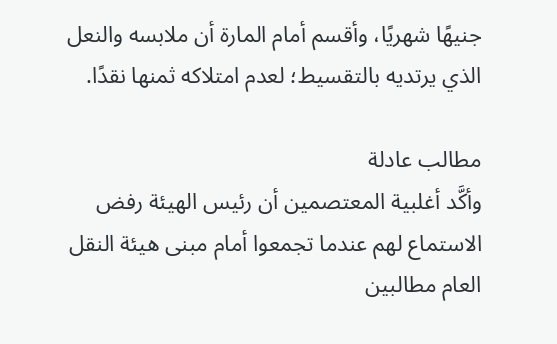جنيهًا شهريًا، وأقسم أمام المارة أن ملابسه والنعل الذي يرتديه بالتقسيط؛ لعدم امتلاكه ثمنها نقدًا.

مطالب عادلة
وأكَّد أغلبية المعتصمين أن رئيس الهيئة رفض الاستماع لهم عندما تجمعوا أمام مبنى هيئة النقل العام مطالبين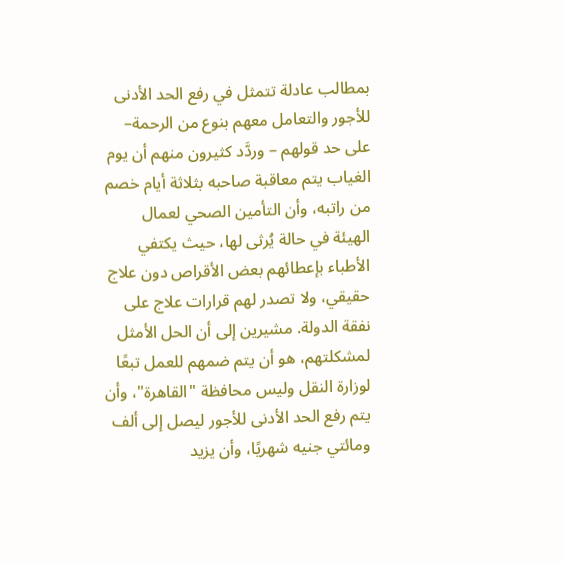بمطالب عادلة تتمثل في رفع الحد الأدنى للأجور والتعامل معهم بنوع من الرحمة– على حد قولهم – وردَّد كثيرون منهم أن يوم الغياب يتم معاقبة صاحبه بثلاثة أيام خصم من راتبه، وأن التأمين الصحي لعمال الهيئة في حالة يُرثى لها، حيث يكتفي الأطباء بإعطائهم بعض الأقراص دون علاج حقيقي، ولا تصدر لهم قرارات علاج على نفقة الدولة. مشيرين إلى أن الحل الأمثل لمشكلتهم، هو أن يتم ضمهم للعمل تبعًا لوزارة النقل وليس محافظة "القاهرة"، وأن يتم رفع الحد الأدنى للأجور ليصل إلى ألف ومائتي جنيه شهريًا، وأن يزيد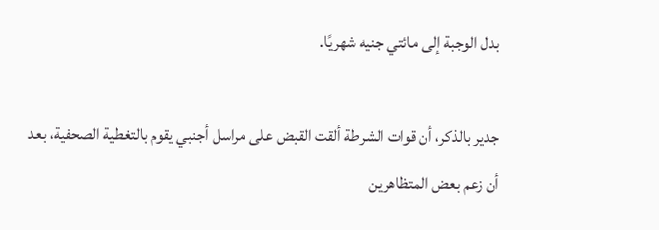بدل الوجبة إلى مائتي جنيه شهريًا.

جدير بالذكر، أن قوات الشرطة ألقت القبض على مراسل أجنبي يقوم بالتغطية الصحفية، بعد أن زعم بعض المتظاهرين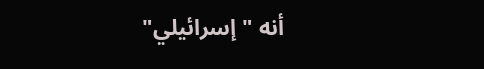أنه "إسرائيلي"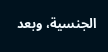الجنسية، وبعد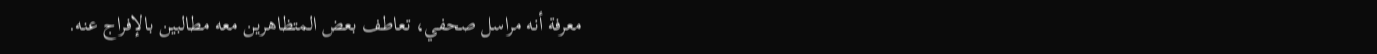معرفة أنه مراسل صحفي، تعاطف بعض المتظاهرين معه مطالبين بالإفراج عنه.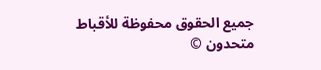جميع الحقوق محفوظة للأقباط متحدون ©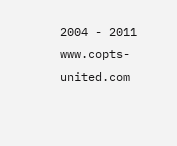2004 - 2011 www.copts-united.com